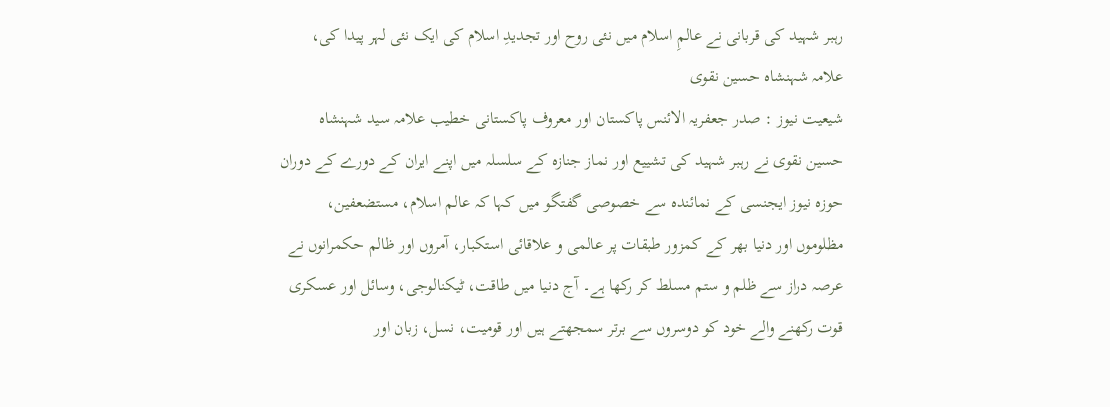رہبر شہید کی قربانی نے عالمِ اسلام میں نئی روح اور تجدیدِ اسلام کی ایک نئی لہر پیدا کی، علامہ شہنشاہ حسین نقوی
شیعیت نیوز : صدر جعفریہ الائنس پاکستان اور معروف پاکستانی خطیب علامہ سید شہنشاہ حسین نقوی نے رہبر شہید کی تشییع اور نماز جنازہ کے سلسلہ میں اپنے ایران کے دورے کے دوران حوزہ نیوز ایجنسی کے نمائندہ سے خصوصی گفتگو میں کہا کہ عالم اسلام، مستضعفین، مظلوموں اور دنیا بھر کے کمزور طبقات پر عالمی و علاقائی استکبار، آمروں اور ظالم حکمرانوں نے عرصہ دراز سے ظلم و ستم مسلط کر رکھا ہے۔ آج دنیا میں طاقت، ٹیکنالوجی، وسائل اور عسکری قوت رکھنے والے خود کو دوسروں سے برتر سمجھتے ہیں اور قومیت، نسل، زبان اور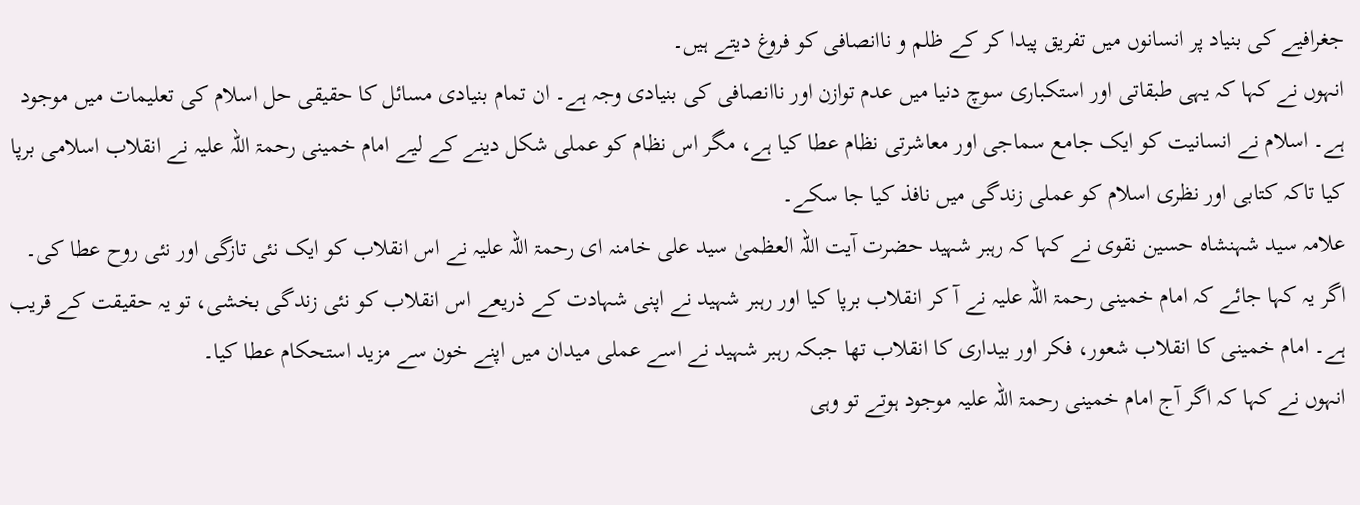جغرافیے کی بنیاد پر انسانوں میں تفریق پیدا کر کے ظلم و ناانصافی کو فروغ دیتے ہیں۔
انہوں نے کہا کہ یہی طبقاتی اور استکباری سوچ دنیا میں عدم توازن اور ناانصافی کی بنیادی وجہ ہے۔ ان تمام بنیادی مسائل کا حقیقی حل اسلام کی تعلیمات میں موجود ہے۔ اسلام نے انسانیت کو ایک جامع سماجی اور معاشرتی نظام عطا کیا ہے، مگر اس نظام کو عملی شکل دینے کے لیے امام خمینی رحمۃ اللہ علیہ نے انقلاب اسلامی برپا کیا تاکہ کتابی اور نظری اسلام کو عملی زندگی میں نافذ کیا جا سکے۔
علامہ سید شہنشاہ حسین نقوی نے کہا کہ رہبر شہید حضرت آیت اللہ العظمیٰ سید علی خامنہ ای رحمۃ اللہ علیہ نے اس انقلاب کو ایک نئی تازگی اور نئی روح عطا کی۔ اگر یہ کہا جائے کہ امام خمینی رحمۃ اللہ علیہ نے آ کر انقلاب برپا کیا اور رہبر شہید نے اپنی شہادت کے ذریعے اس انقلاب کو نئی زندگی بخشی، تو یہ حقیقت کے قریب ہے۔ امام خمینی کا انقلاب شعور، فکر اور بیداری کا انقلاب تھا جبکہ رہبر شہید نے اسے عملی میدان میں اپنے خون سے مزید استحکام عطا کیا۔
انہوں نے کہا کہ اگر آج امام خمینی رحمۃ اللہ علیہ موجود ہوتے تو وہی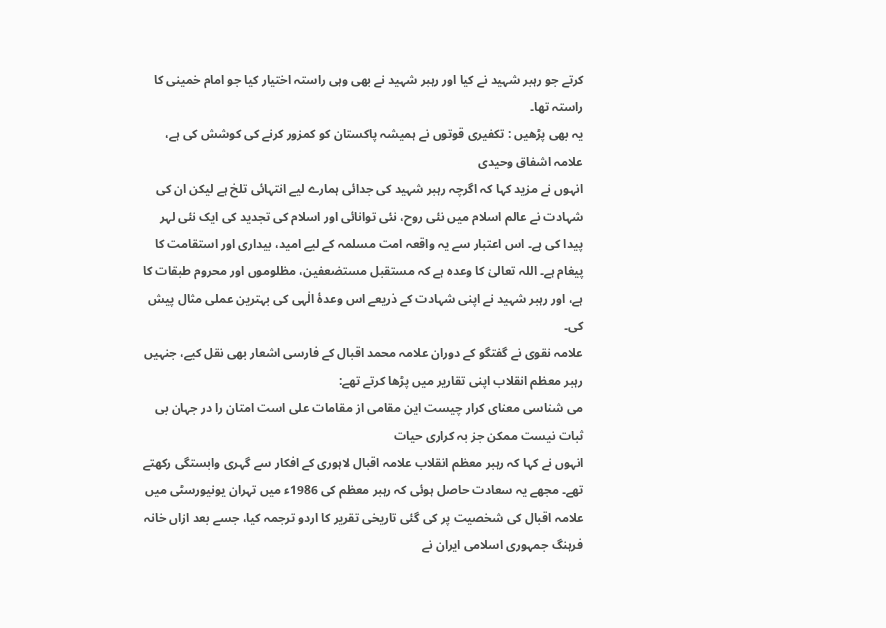کرتے جو رہبر شہید نے کیا اور رہبر شہید نے بھی وہی راستہ اختیار کیا جو امام خمینی کا راستہ تھا۔
یہ بھی پڑھیں : تکفیری قوتوں نے ہمیشہ پاکستان کو کمزور کرنے کی کوشش کی ہے، علامہ اشفاق وحیدی
انہوں نے مزید کہا کہ اگرچہ رہبر شہید کی جدائی ہمارے لیے انتہائی تلخ ہے لیکن ان کی شہادت نے عالم اسلام میں نئی روح، نئی توانائی اور اسلام کی تجدید کی ایک نئی لہر پیدا کی ہے۔ اس اعتبار سے یہ واقعہ امت مسلمہ کے لیے امید، بیداری اور استقامت کا پیغام ہے۔ اللہ تعالیٰ کا وعدہ ہے کہ مستقبل مستضعفین، مظلوموں اور محروم طبقات کا ہے، اور رہبر شہید نے اپنی شہادت کے ذریعے اس وعدۂ الٰہی کی بہترین عملی مثال پیش کی۔
علامہ نقوی نے گفتگو کے دوران علامہ محمد اقبال کے فارسی اشعار بھی نقل کیے، جنہیں رہبر معظم انقلاب اپنی تقاریر میں پڑھا کرتے تھے:
می شناسی معنای کرار چیست این مقامی از مقامات علی است امتان را در جہان بی ثبات نیست ممکن جز بہ کراری حیات
انہوں نے کہا کہ رہبر معظم انقلاب علامہ اقبال لاہوری کے افکار سے گہری وابستگی رکھتے تھے۔ مجھے یہ سعادت حاصل ہوئی کہ رہبر معظم کی 1986ء میں تہران یونیورسٹی میں علامہ اقبال کی شخصیت پر کی گئی تاریخی تقریر کا اردو ترجمہ کیا، جسے بعد ازاں خانہ فرہنگ جمہوری اسلامی ایران نے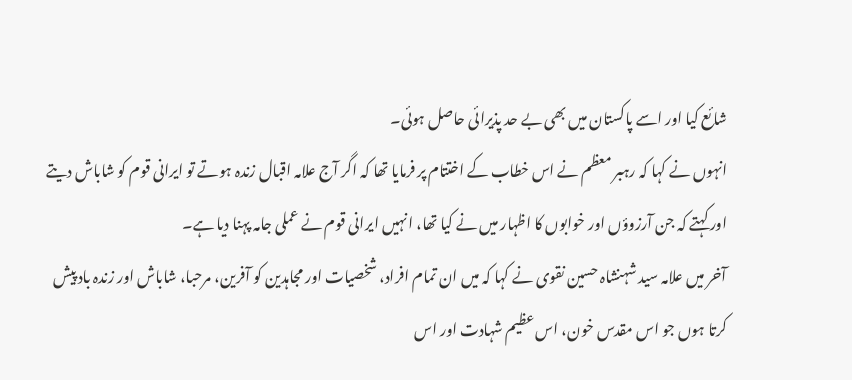شائع کیا اور اسے پاکستان میں بھی بے حد پذیرائی حاصل ہوئی۔
انہوں نے کہا کہ رہبر معظم نے اس خطاب کے اختتام پر فرمایا تھا کہ اگر آج علامہ اقبال زندہ ہوتے تو ایرانی قوم کو شاباش دیتے اور کہتے کہ جن آرزوؤں اور خوابوں کا اظہار میں نے کیا تھا، انہیں ایرانی قوم نے عملی جامہ پہنا دیا ہے۔
آخر میں علامہ سید شہنشاہ حسین نقوی نے کہا کہ میں ان تمام افراد، شخصیات اور مجاہدین کو آفرین، مرحبا، شاباش اور زندہ باد پیش کرتا ہوں جو اس مقدس خون، اس عظیم شہادت اور اس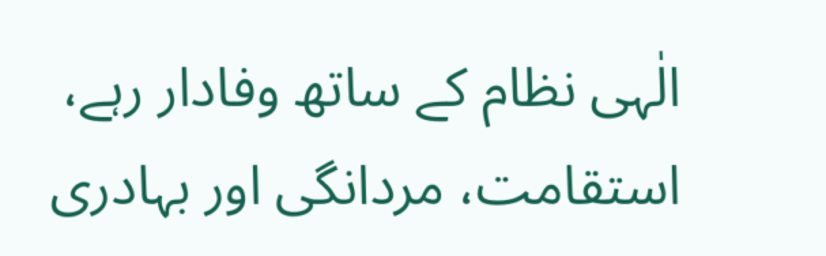الٰہی نظام کے ساتھ وفادار رہے، استقامت، مردانگی اور بہادری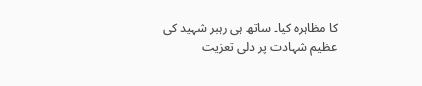کا مظاہرہ کیا۔ ساتھ ہی رہبر شہید کی عظیم شہادت پر دلی تعزیت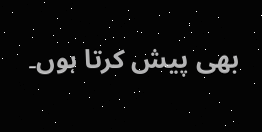بھی پیش کرتا ہوں۔